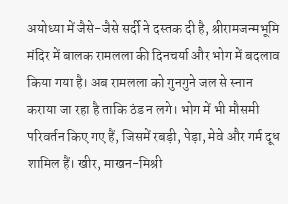अयोध्या में जैसे-जैसे सर्दी ने दस्तक दी है, श्रीरामजन्मभूमि मंदिर में बालक रामलला की दिनचर्या और भोग में बदलाव किया गया है। अब रामलला को गुनगुने जल से स्नान कराया जा रहा है ताकि ठंड न लगे। भोग में भी मौसमी परिवर्तन किए गए हैं, जिसमें रबड़ी, पेड़ा, मेवे और गर्म दूध शामिल हैं। खीर, माखन-मिश्री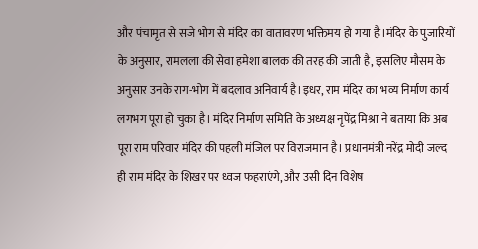और पंचामृत से सजे भोग से मंदिर का वातावरण भक्तिमय हो गया है।मंदिर के पुजारियों के अनुसार, रामलला की सेवा हमेशा बालक की तरह की जाती है, इसलिए मौसम के अनुसार उनके राग-भोग में बदलाव अनिवार्य है।इधर, राम मंदिर का भव्य निर्माण कार्य लगभग पूरा हो चुका है। मंदिर निर्माण समिति के अध्यक्ष नृपेंद्र मिश्रा ने बताया कि अब पूरा राम परिवार मंदिर की पहली मंजिल पर विराजमान है। प्रधानमंत्री नरेंद्र मोदी जल्द ही राम मंदिर के शिखर पर ध्वज फहराएंगे, और उसी दिन विशेष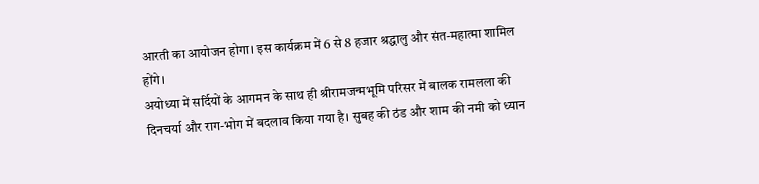आरती का आयोजन होगा। इस कार्यक्रम में 6 से 8 हजार श्रद्धालु और संत-महात्मा शामिल होंगे।
अयोध्या में सर्दियों के आगमन के साथ ही श्रीरामजन्मभूमि परिसर में बालक रामलला की दिनचर्या और राग-भोग में बदलाव किया गया है। सुबह की ठंड और शाम की नमी को ध्यान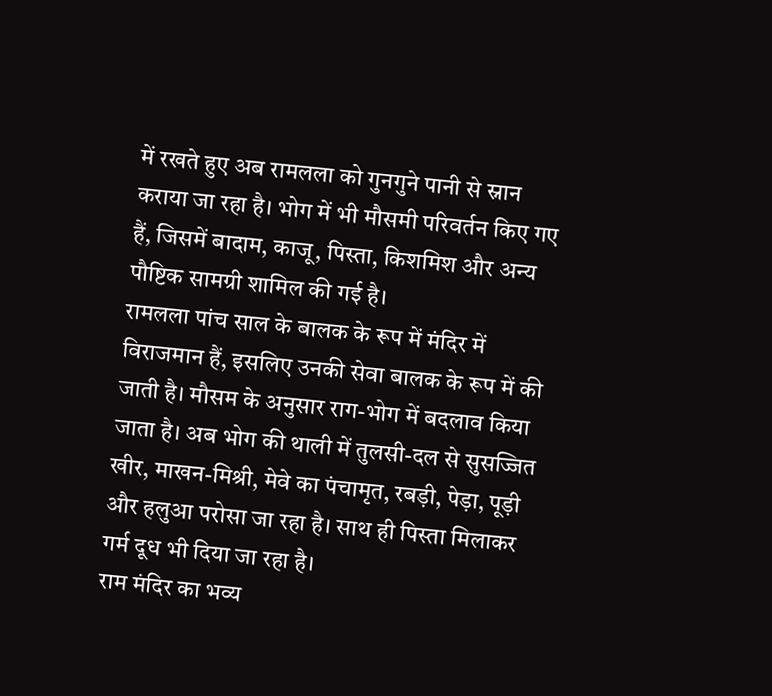में रखते हुए अब रामलला को गुनगुने पानी से स्नान कराया जा रहा है। भोग में भी मौसमी परिवर्तन किए गए हैं, जिसमें बादाम, काजू, पिस्ता, किशमिश और अन्य पौष्टिक सामग्री शामिल की गई है।
रामलला पांच साल के बालक के रूप में मंदिर में विराजमान हैं, इसलिए उनकी सेवा बालक के रूप में की जाती है। मौसम के अनुसार राग-भोग में बदलाव किया जाता है। अब भोग की थाली में तुलसी-दल से सुसज्जित खीर, माखन-मिश्री, मेवे का पंचामृत, रबड़ी, पेड़ा, पूड़ी और हलुआ परोसा जा रहा है। साथ ही पिस्ता मिलाकर गर्म दूध भी दिया जा रहा है।
राम मंदिर का भव्य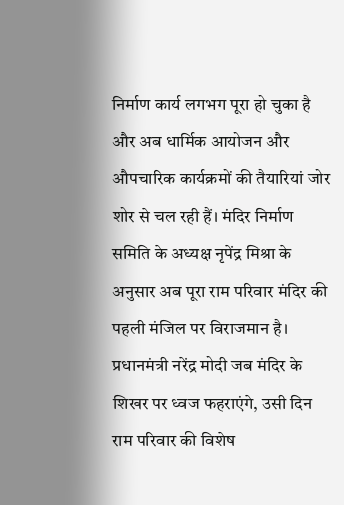निर्माण कार्य लगभग पूरा हो चुका है और अब धार्मिक आयोजन और औपचारिक कार्यक्रमों की तैयारियां जोर शोर से चल रही हैं। मंदिर निर्माण समिति के अध्यक्ष नृपेंद्र मिश्रा के अनुसार अब पूरा राम परिवार मंदिर की पहली मंजिल पर विराजमान है। प्रधानमंत्री नरेंद्र मोदी जब मंदिर के शिखर पर ध्वज फहराएंगे, उसी दिन राम परिवार की विशेष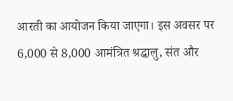आरती का आयोजन किया जाएगा। इस अवसर पर 6,000 से 8,000 आमंत्रित श्रद्धालु, संत और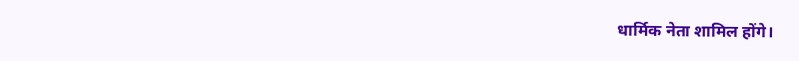धार्मिक नेता शामिल होंगे।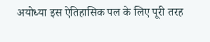अयोध्या इस ऐतिहासिक पल के लिए पूरी तरह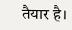तैयार है।